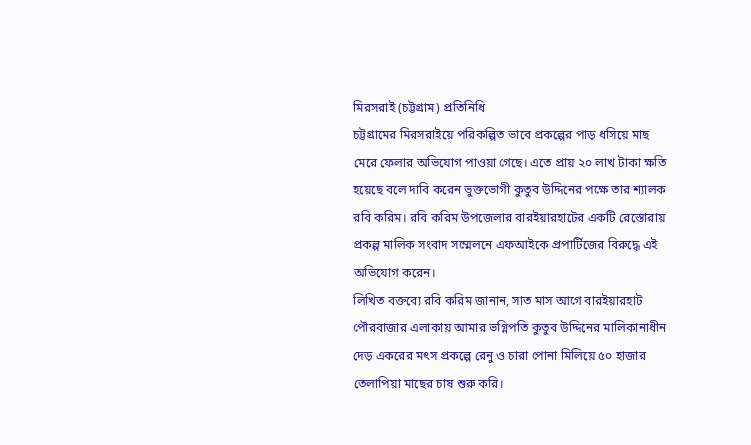মিরসরাই (চট্টগ্রাম) প্রতিনিধি
চট্টগ্রামের মিরসরাইয়ে পরিকল্পিত ভাবে প্রকল্পের পাড় ধসিয়ে মাছ মেরে ফেলার অভিযোগ পাওয়া গেছে। এতে প্রায় ২০ লাখ টাকা ক্ষতি হয়েছে বলে দাবি করেন ভুক্তভোগী কুতুব উদ্দিনের পক্ষে তার শ্যালক রবি করিম। রবি করিম উপজেলার বারইয়ারহাটের একটি রেস্তোরায় প্রকল্প মালিক সংবাদ সম্মেলনে এফআইকে প্রপার্টিজের বিরুদ্ধে এই অভিযোগ করেন।
লিখিত বক্তব্যে রবি করিম জানান, সাত মাস আগে বারইয়ারহাট পৌরবাজার এলাকায় আমার ভগ্নিপতি কুতুব উদ্দিনের মালিকানাধীন দেড় একরের মৎস প্রকল্পে রেনু ও চারা পোনা মিলিয়ে ৫০ হাজার তেলাপিয়া মাছের চাষ শুরু করি।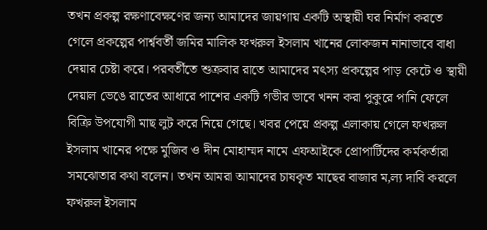তখন প্রকল্প রক্ষণাবেক্ষণের জন্য আমাদের জায়গায় একটি অস্থায়ী ঘর নির্মাণ করতে গেলে প্রকল্পের পার্শ্ববর্তী জমির মালিক ফখরুল ইসলাম খানের লোকজন নানাভাবে বাধা দেয়ার চেষ্টা করে। পরবর্তীতে শুক্রবার রাতে আমাদের মৎস্য প্রকল্পের পাড় কেটে ও স্থায়ী দেয়াল ভেঙে রাতের আধারে পাশের একটি গভীর ভাবে খনন করা পুকুরে পানি ফেলে বিক্রি উপযোগী মাছ লুট করে নিয়ে গেছে। খবর পেয়ে প্রকল্প এলাকায় গেলে ফখরুল ইসলাম খানের পক্ষে মুজিব ও দীন মোহাম্মদ নামে এফআইকে প্রোপার্টিদের কর্মকর্তারা সমঝোতার কথা বলেন। তখন আমরা আমাদের চাষকৃত মাছের বাজার ম‚ল্য দাবি করলে ফখরুল ইসলাম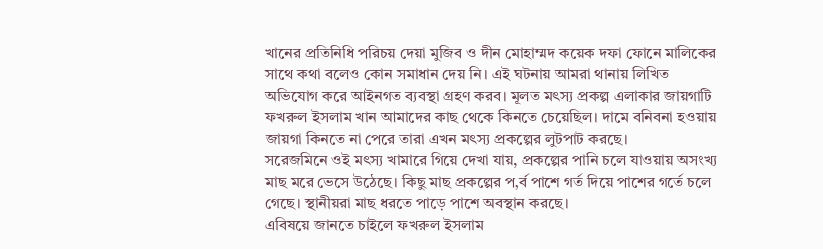খানের প্রতিনিধি পরিচয় দেয়া মুজিব ও দীন মোহাম্মদ কয়েক দফা ফোনে মালিকের সাথে কথা বলেও কোন সমাধান দেয় নি। এই ঘটনায় আমরা থানায় লিখিত অভিযোগ করে আইনগত ব্যবস্থা গ্রহণ করব। মূলত মৎস্য প্রকল্প এলাকার জায়গাটি ফখরুল ইসলাম খান আমাদের কাছ থেকে কিনতে চেয়েছিল। দামে বনিবনা হওয়ায় জায়গা কিনতে না পেরে তারা এখন মৎস্য প্রকল্পের লুটপাট করছে।
সরেজমিনে ওই মৎস্য খামারে গিয়ে দেখা যায়, প্রকল্পের পানি চলে যাওয়ায় অসংখ্য মাছ মরে ভেসে উঠেছে। কিছু মাছ প্রকল্পের প‚র্ব পাশে গর্ত দিয়ে পাশের গর্তে চলে গেছে। স্থানীয়রা মাছ ধরতে পাড়ে পাশে অবস্থান করছে।
এবিষয়ে জানতে চাইলে ফখরুল ইসলাম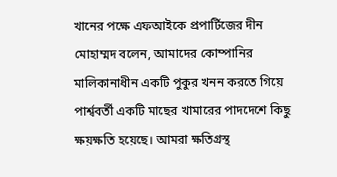খানের পক্ষে এফআইকে প্রপার্টিজের দীন মোহাম্মদ বলেন, আমাদের কোম্পানির মালিকানাধীন একটি পুকুর খনন করতে গিয়ে পার্শ্ববর্তী একটি মাছের খামারের পাদদেশে কিছু ক্ষয়ক্ষতি হয়েছে। আমরা ক্ষতিগ্রস্থ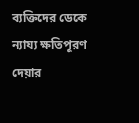ব্যক্তিদের ডেকে ন্যায্য ক্ষতিপূরণ দেয়ার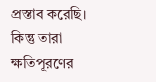প্রস্তাব করেছি। কিন্তু তারা ক্ষতিপূরণের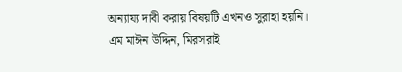অন্যায্য দাবী করায় বিষয়টি এখনও সুরাহা হয়নি।
এম মাঈন উদ্দিন, মিরসরাই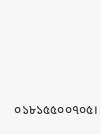০১৮১৫৫০০৭০৫।